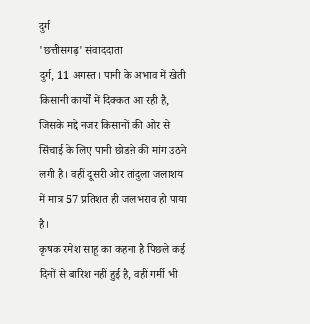दुर्ग
'छत्तीसगढ़' संवाददाता
दुर्ग, 11 अगस्त। पानी के अभाव में खेती किसानी कार्यों में दिक्कत आ रही है, जिसके मद्दे नजर किसानों की ओर से सिंचाई के लिए पानी छोडऩे की मांग उठने लगी है। वहीं दूसरी ओर तांदुला जलाशय में मात्र 57 प्रतिशत ही जलभराव हो पाया है।
कृषक रमेश साहू का कहना है पिछले कई दिनों से बारिश नहीं हुई है, वहीं गर्मी भी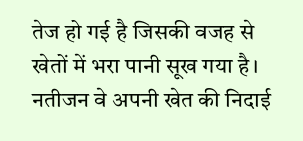तेज हो गई है जिसकी वजह से खेतों में भरा पानी सूख गया है। नतीजन वे अपनी खेत की निदाई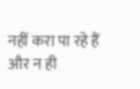नहीं करा पा रहे हैं और न ही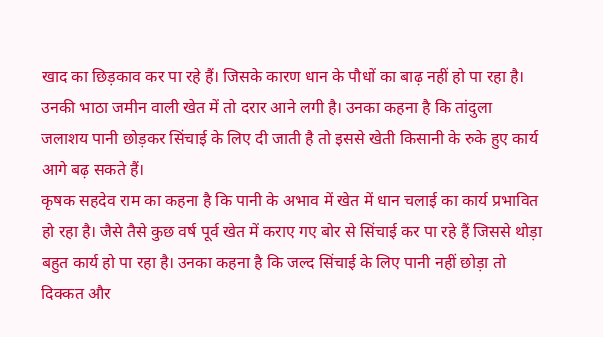खाद का छिड़काव कर पा रहे हैं। जिसके कारण धान के पौधों का बाढ़ नहीं हो पा रहा है। उनकी भाठा जमीन वाली खेत में तो दरार आने लगी है। उनका कहना है कि तांदुला जलाशय पानी छोड़कर सिंचाई के लिए दी जाती है तो इससे खेती किसानी के रुके हुए कार्य आगे बढ़ सकते हैं।
कृषक सहदेव राम का कहना है कि पानी के अभाव में खेत में धान चलाई का कार्य प्रभावित हो रहा है। जैसे तैसे कुछ वर्ष पूर्व खेत में कराए गए बोर से सिंचाई कर पा रहे हैं जिससे थोड़ा बहुत कार्य हो पा रहा है। उनका कहना है कि जल्द सिंचाई के लिए पानी नहीं छोड़ा तो दिक्कत और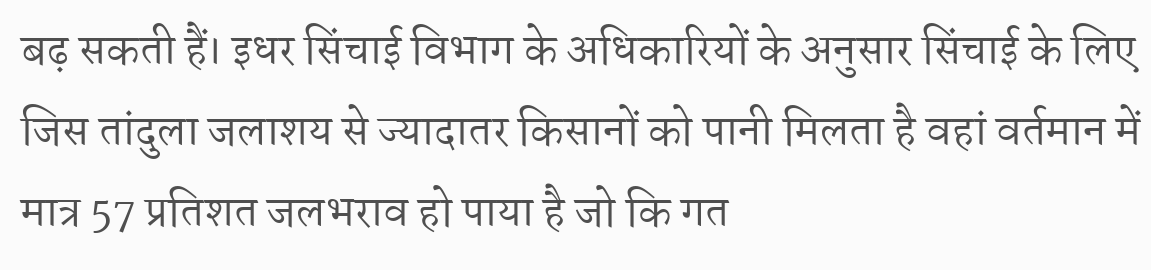बढ़ सकती हैं। इधर सिंचाई विभाग के अधिकारियों के अनुसार सिंचाई के लिए जिस तांदुला जलाशय से ज्यादातर किसानों को पानी मिलता है वहां वर्तमान में मात्र 57 प्रतिशत जलभराव हो पाया है जो कि गत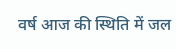वर्ष आज की स्थिति में जल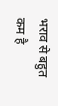भराव से बहुत कम है